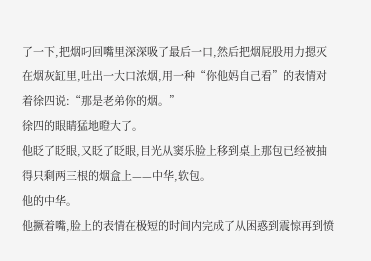了一下,把烟叼回嘴里深深吸了最后一口,然后把烟屁股用力摁灭在烟灰缸里,吐出一大口浓烟,用一种“你他妈自己看”的表情对着徐四说:“那是老弟你的烟。”
徐四的眼睛猛地瞪大了。
他眨了眨眼,又眨了眨眼,目光从窦乐脸上移到桌上那包已经被抽得只剩两三根的烟盒上——中华,软包。
他的中华。
他撅着嘴,脸上的表情在极短的时间内完成了从困惑到震惊再到愤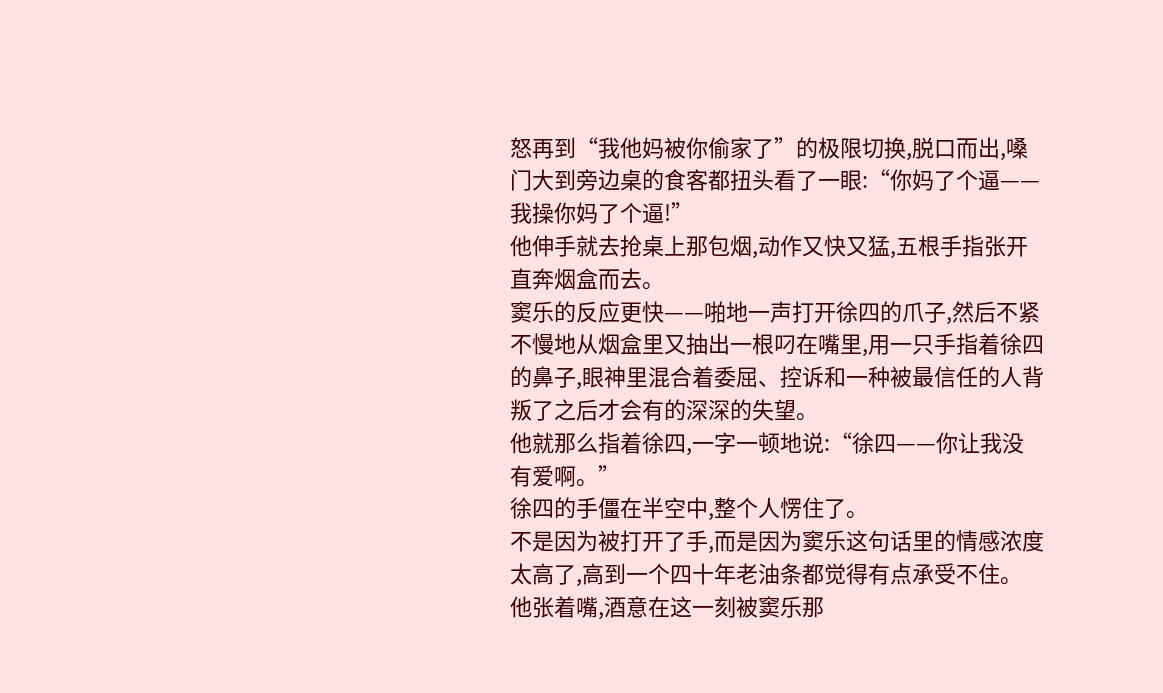怒再到“我他妈被你偷家了”的极限切换,脱口而出,嗓门大到旁边桌的食客都扭头看了一眼:“你妈了个逼——我操你妈了个逼!”
他伸手就去抢桌上那包烟,动作又快又猛,五根手指张开直奔烟盒而去。
窦乐的反应更快——啪地一声打开徐四的爪子,然后不紧不慢地从烟盒里又抽出一根叼在嘴里,用一只手指着徐四的鼻子,眼神里混合着委屈、控诉和一种被最信任的人背叛了之后才会有的深深的失望。
他就那么指着徐四,一字一顿地说:“徐四——你让我没有爱啊。”
徐四的手僵在半空中,整个人愣住了。
不是因为被打开了手,而是因为窦乐这句话里的情感浓度太高了,高到一个四十年老油条都觉得有点承受不住。
他张着嘴,酒意在这一刻被窦乐那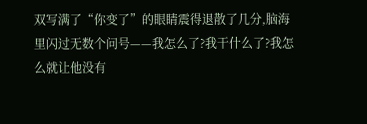双写满了“你变了”的眼睛震得退散了几分,脑海里闪过无数个问号——我怎么了?我干什么了?我怎么就让他没有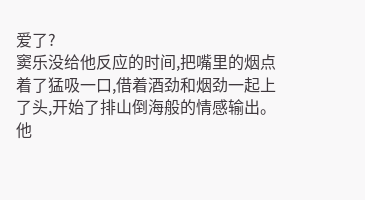爱了?
窦乐没给他反应的时间,把嘴里的烟点着了猛吸一口,借着酒劲和烟劲一起上了头,开始了排山倒海般的情感输出。
他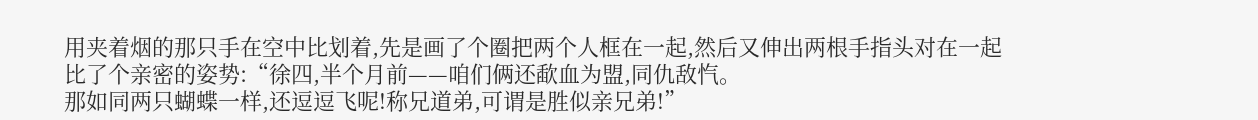用夹着烟的那只手在空中比划着,先是画了个圈把两个人框在一起,然后又伸出两根手指头对在一起比了个亲密的姿势:“徐四,半个月前——咱们俩还歃血为盟,同仇敌忾。
那如同两只蝴蝶一样,还逗逗飞呢!称兄道弟,可谓是胜似亲兄弟!”